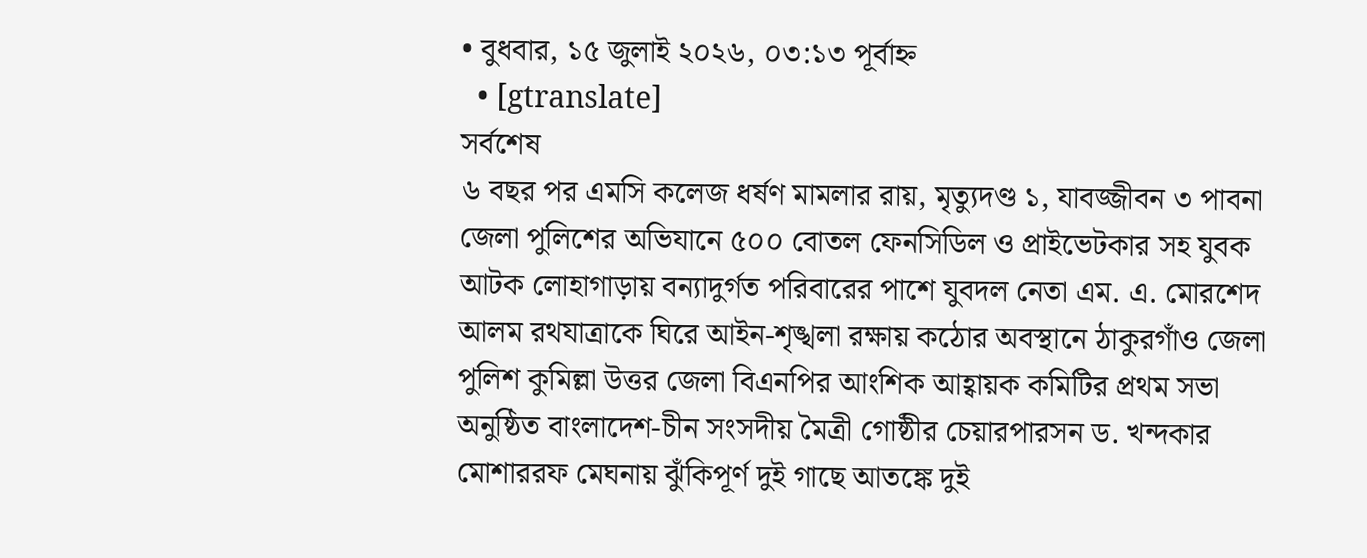• বুধবার, ১৫ জুলাই ২০২৬, ০৩:১৩ পূর্বাহ্ন
  • [gtranslate]
সর্বশেষ
৬ বছর পর এমসি কলেজ ধর্ষণ মামলার রায়, মৃত্যুদণ্ড ১, যাবজ্জীবন ৩ পাবনা জেলা পুলিশের অভিযানে ৫০০ বোতল ফেনসিডিল ও প্রাইভেটকার সহ যুবক আটক লোহাগাড়ায় বন্যাদুর্গত পরিবারের পাশে যুবদল নেতা এম. এ. মোরশেদ আলম রথযাত্রাকে ঘিরে আইন-শৃঙ্খলা রক্ষায় কঠোর অবস্থানে ঠাকুরগাঁও জেলা পুলিশ কুমিল্লা উত্তর জেলা বিএনপির আংশিক আহ্বায়ক কমিটির প্রথম সভা অনুষ্ঠিত বাংলাদেশ-চীন সংসদীয় মৈত্রী গোষ্ঠীর চেয়ারপারসন ড. খন্দকার মোশাররফ মেঘনায় ঝুঁকিপূর্ণ দুই গাছে আতঙ্কে দুই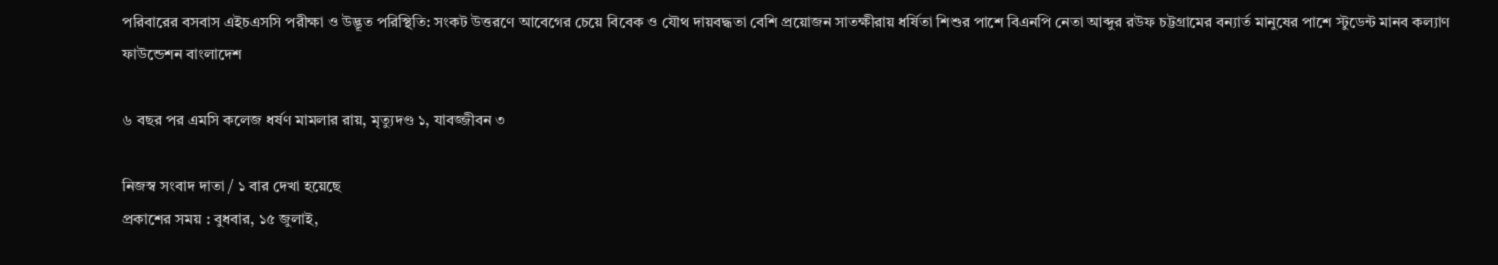পরিবারের বসবাস এইচএসসি পরীক্ষা ও উদ্ভূত পরিস্থিতি: সংকট উত্তরণে আবেগের চেয়ে বিবেক ও যৌথ দায়বদ্ধতা বেশি প্রয়োজন সাতক্ষীরায় ধর্ষিতা শিশুর পাশে বিএনপি নেতা আব্দুর রউফ চট্টগ্রামের বন্যার্ত মানুষের পাশে স্টুডেন্ট মানব কল্যাণ ফাউন্ডেশন বাংলাদেশ

৬ বছর পর এমসি কলেজ ধর্ষণ মামলার রায়, মৃত্যুদণ্ড ১, যাবজ্জীবন ৩

নিজস্ব সংবাদ দাতা / ১ বার দেখা হয়েছে
প্রকাশের সময় : বুধবার, ১৫ জুলাই,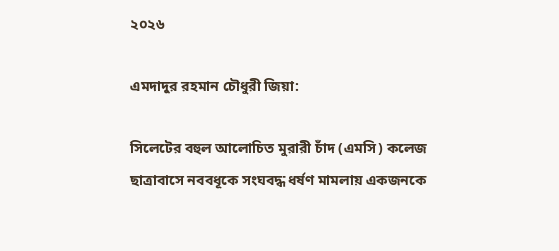২০২৬

এমদাদুর রহমান চৌধুরী জিয়া:

সিলেটের বহুল আলোচিত মুরারী চাঁদ (এমসি) কলেজ ছাত্রাবাসে নববধূকে সংঘবদ্ধ ধর্ষণ মামলায় একজনকে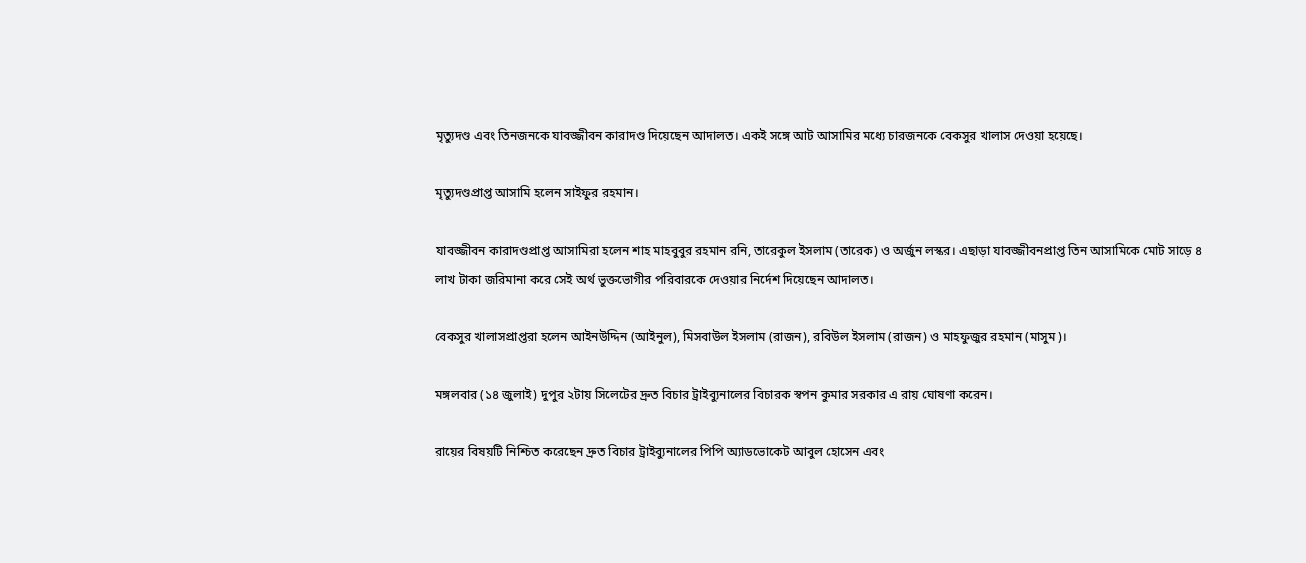মৃত্যুদণ্ড এবং তিনজনকে যাবজ্জীবন কারাদণ্ড দিয়েছেন আদালত। একই সঙ্গে আট আসামির মধ্যে চারজনকে বেকসুর খালাস দেওয়া হয়েছে।

মৃত্যুদণ্ডপ্রাপ্ত আসামি হলেন সাইফুর রহমান।

যাবজ্জীবন কারাদণ্ডপ্রাপ্ত আসামিরা হলেন শাহ মাহবুবুর রহমান রনি, তারেকুল ইসলাম (তারেক) ও অর্জুন লস্কর। এছাড়া যাবজ্জীবনপ্রাপ্ত তিন আসামিকে মোট সাড়ে ৪ লাখ টাকা জরিমানা করে সেই অর্থ ভুক্তভোগীর পরিবারকে দেওয়ার নির্দেশ দিয়েছেন আদালত।

বেকসুর খালাসপ্রাপ্তরা হলেন আইনউদ্দিন (আইনুল), মিসবাউল ইসলাম (রাজন), রবিউল ইসলাম (রাজন) ও মাহফুজুর রহমান (মাসুম)।

মঙ্গলবার (১৪ জুলাই) দুপুর ২টায় সিলেটের দ্রুত বিচার ট্রাইব্যুনালের বিচারক স্বপন কুমার সরকার এ রায় ঘোষণা করেন।

রায়ের বিষয়টি নিশ্চিত করেছেন দ্রুত বিচার ট্রাইব্যুনালের পিপি অ্যাডভোকেট আবুল হোসেন এবং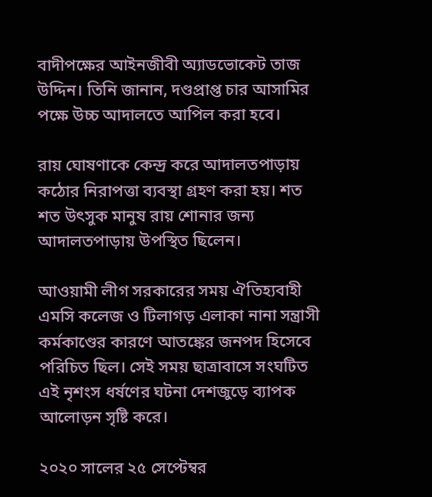বাদীপক্ষের আইনজীবী অ্যাডভোকেট তাজ উদ্দিন। তিনি জানান, দণ্ডপ্রাপ্ত চার আসামির পক্ষে উচ্চ আদালতে আপিল করা হবে।

রায় ঘোষণাকে কেন্দ্র করে আদালতপাড়ায় কঠোর নিরাপত্তা ব্যবস্থা গ্রহণ করা হয়। শত শত উৎসুক মানুষ রায় শোনার জন্য আদালতপাড়ায় উপস্থিত ছিলেন।

আওয়ামী লীগ সরকারের সময় ঐতিহ্যবাহী এমসি কলেজ ও টিলাগড় এলাকা নানা সন্ত্রাসী কর্মকাণ্ডের কারণে আতঙ্কের জনপদ হিসেবে পরিচিত ছিল। সেই সময় ছাত্রাবাসে সংঘটিত এই নৃশংস ধর্ষণের ঘটনা দেশজুড়ে ব্যাপক আলোড়ন সৃষ্টি করে।

২০২০ সালের ২৫ সেপ্টেম্বর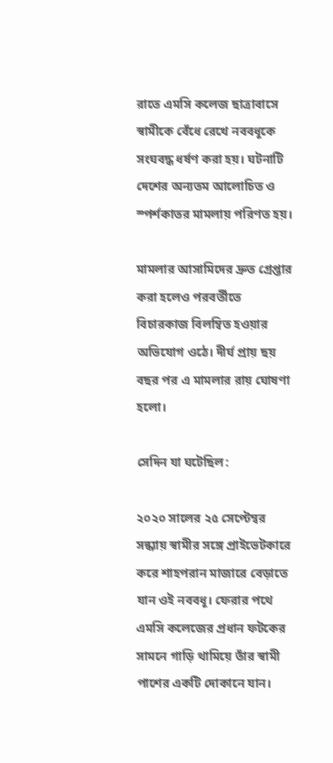রাতে এমসি কলেজ ছাত্রাবাসে স্বামীকে বেঁধে রেখে নববধূকে সংঘবদ্ধ ধর্ষণ করা হয়। ঘটনাটি দেশের অন্যতম আলোচিত ও স্পর্শকাতর মামলায় পরিণত হয়।

মামলার আসামিদের দ্রুত গ্রেপ্তার করা হলেও পরবর্তীতে বিচারকাজ বিলম্বিত হওয়ার অভিযোগ ওঠে। দীর্ঘ প্রায় ছয় বছর পর এ মামলার রায় ঘোষণা হলো।

সেদিন যা ঘটেছিল:

২০২০ সালের ২৫ সেপ্টেম্বর সন্ধ্যায় স্বামীর সঙ্গে প্রাইভেটকারে করে শাহপরান মাজারে বেড়াতে যান ওই নববধূ। ফেরার পথে এমসি কলেজের প্রধান ফটকের সামনে গাড়ি থামিয়ে তাঁর স্বামী পাশের একটি দোকানে যান।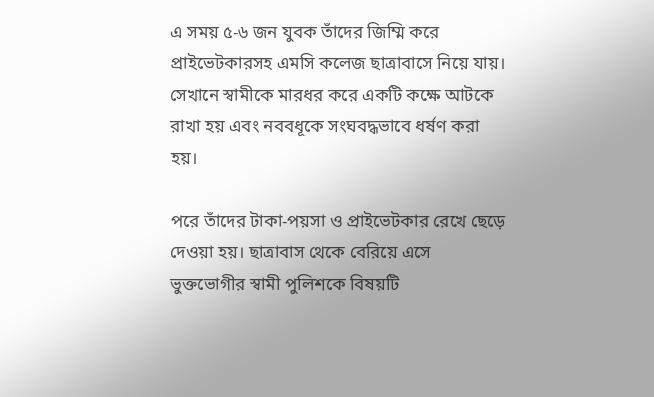এ সময় ৫-৬ জন যুবক তাঁদের জিম্মি করে প্রাইভেটকারসহ এমসি কলেজ ছাত্রাবাসে নিয়ে যায়। সেখানে স্বামীকে মারধর করে একটি কক্ষে আটকে রাখা হয় এবং নববধূকে সংঘবদ্ধভাবে ধর্ষণ করা হয়।

পরে তাঁদের টাকা-পয়সা ও প্রাইভেটকার রেখে ছেড়ে দেওয়া হয়। ছাত্রাবাস থেকে বেরিয়ে এসে ভুক্তভোগীর স্বামী পুলিশকে বিষয়টি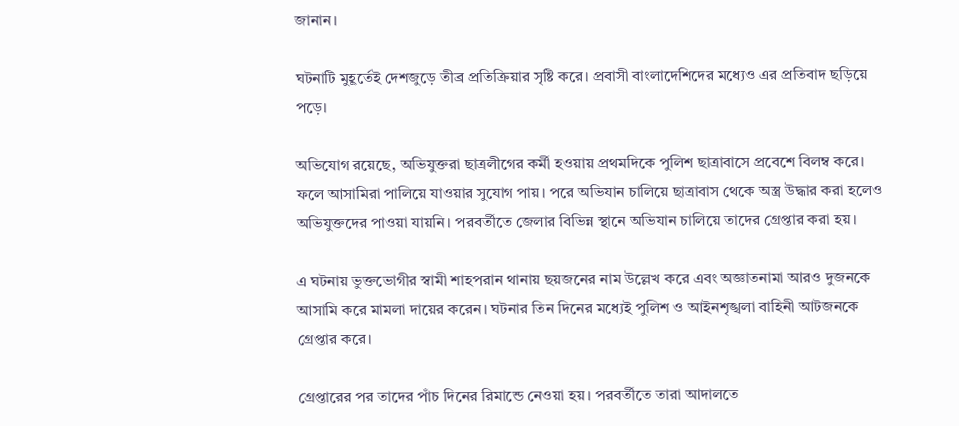জানান।

ঘটনাটি মুহূর্তেই দেশজুড়ে তীব্র প্রতিক্রিয়ার সৃষ্টি করে। প্রবাসী বাংলাদেশিদের মধ্যেও এর প্রতিবাদ ছড়িয়ে পড়ে।

অভিযোগ রয়েছে, অভিযুক্তরা ছাত্রলীগের কর্মী হওয়ায় প্রথমদিকে পুলিশ ছাত্রাবাসে প্রবেশে বিলম্ব করে। ফলে আসামিরা পালিয়ে যাওয়ার সুযোগ পায়। পরে অভিযান চালিয়ে ছাত্রাবাস থেকে অস্ত্র উদ্ধার করা হলেও অভিযুক্তদের পাওয়া যায়নি। পরবর্তীতে জেলার বিভিন্ন স্থানে অভিযান চালিয়ে তাদের গ্রেপ্তার করা হয়।

এ ঘটনায় ভুক্তভোগীর স্বামী শাহপরান থানায় ছয়জনের নাম উল্লেখ করে এবং অজ্ঞাতনামা আরও দুজনকে আসামি করে মামলা দায়ের করেন। ঘটনার তিন দিনের মধ্যেই পুলিশ ও আইনশৃঙ্খলা বাহিনী আটজনকে গ্রেপ্তার করে।

গ্রেপ্তারের পর তাদের পাঁচ দিনের রিমান্ডে নেওয়া হয়। পরবর্তীতে তারা আদালতে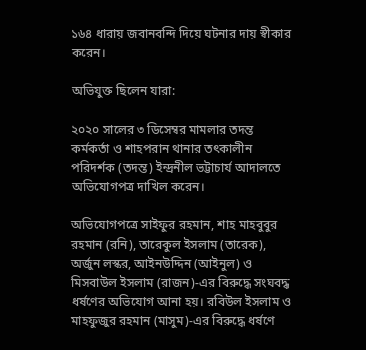১৬৪ ধারায় জবানবন্দি দিয়ে ঘটনার দায় স্বীকার করেন।

অভিযুক্ত ছিলেন যারা:

২০২০ সালের ৩ ডিসেম্বর মামলার তদন্ত কর্মকর্তা ও শাহপরান থানার তৎকালীন পরিদর্শক (তদন্ত) ইন্দ্রনীল ভট্টাচার্য আদালতে অভিযোগপত্র দাখিল করেন।

অভিযোগপত্রে সাইফুর রহমান, শাহ মাহবুবুর রহমান (রনি), তারেকুল ইসলাম (তারেক), অর্জুন লস্কর, আইনউদ্দিন (আইনুল) ও মিসবাউল ইসলাম (রাজন)-এর বিরুদ্ধে সংঘবদ্ধ ধর্ষণের অভিযোগ আনা হয়। রবিউল ইসলাম ও মাহফুজুর রহমান (মাসুম)-এর বিরুদ্ধে ধর্ষণে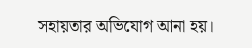সহায়তার অভিযোগ আনা হয়।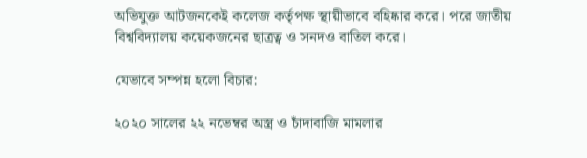অভিযুক্ত আটজনকেই কলেজ কর্তৃপক্ষ স্থায়ীভাবে বহিষ্কার করে। পরে জাতীয় বিশ্ববিদ্যালয় কয়েকজনের ছাত্রত্ব ও সনদও বাতিল করে।

যেভাবে সম্পন্ন হলো বিচার:

২০২০ সালের ২২ নভেম্বর অস্ত্র ও চাঁদাবাজি মামলার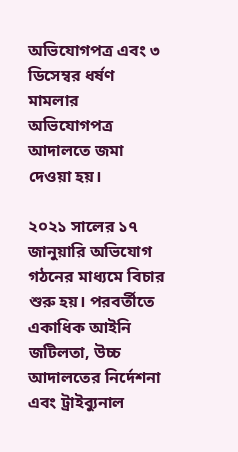অভিযোগপত্র এবং ৩ ডিসেম্বর ধর্ষণ মামলার অভিযোগপত্র আদালতে জমা দেওয়া হয়।

২০২১ সালের ১৭ জানুয়ারি অভিযোগ গঠনের মাধ্যমে বিচার শুরু হয়। পরবর্তীতে একাধিক আইনি জটিলতা, উচ্চ আদালতের নির্দেশনা এবং ট্রাইব্যুনাল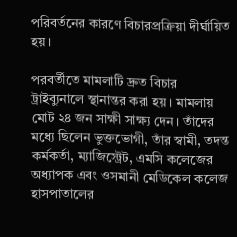পরিবর্তনের কারণে বিচারপ্রক্রিয়া দীর্ঘায়িত হয়।

পরবর্তীতে মামলাটি দ্রুত বিচার ট্রাইব্যুনালে স্থানান্তর করা হয়। মামলায় মোট ২৪ জন সাক্ষী সাক্ষ্য দেন। তাঁদের মধ্যে ছিলেন ভুক্তভোগী, তাঁর স্বামী, তদন্ত কর্মকর্তা, ম্যাজিস্ট্রেট, এমসি কলেজের অধ্যাপক এবং ওসমানী মেডিকেল কলেজ হাসপাতালের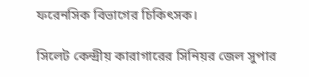ফরেনসিক বিভাগের চিকিৎসক।

সিলেট কেন্দ্রীয় কারাগারের সিনিয়র জেল সুপার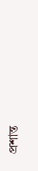প্রশান্ত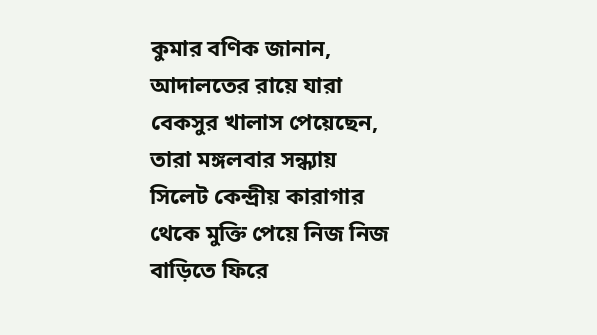কুমার বণিক জানান, আদালতের রায়ে যারা বেকসুর খালাস পেয়েছেন, তারা মঙ্গলবার সন্ধ্যায় সিলেট কেন্দ্রীয় কারাগার থেকে মুক্তি পেয়ে নিজ নিজ বাড়িতে ফিরে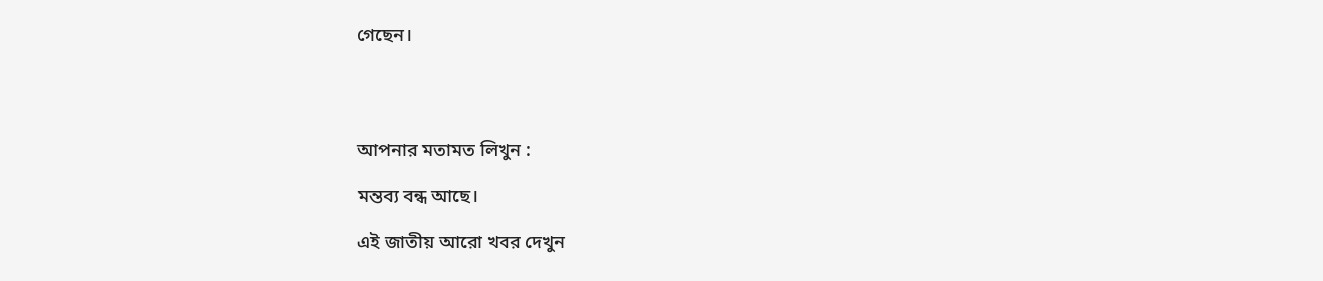গেছেন।




আপনার মতামত লিখুন :

মন্তব্য বন্ধ আছে।

এই জাতীয় আরো খবর দেখুন